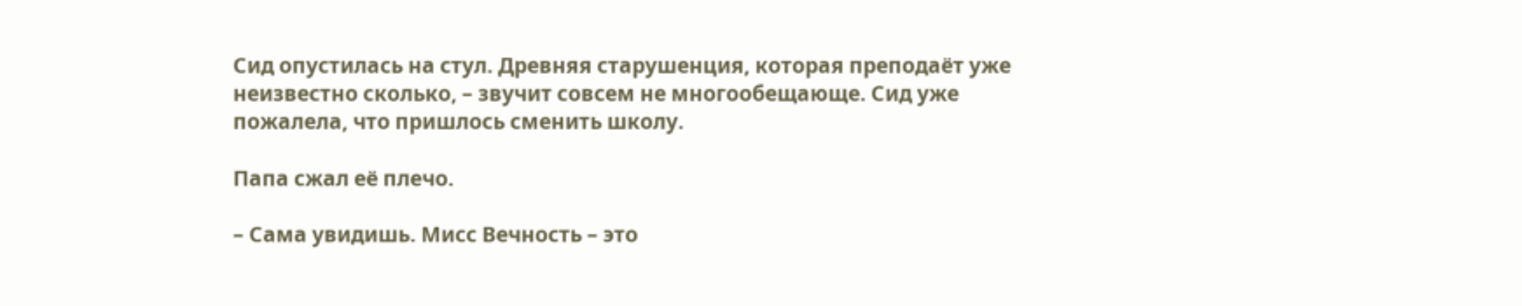Сид опустилась на стул. Древняя старушенция, которая преподаёт уже неизвестно сколько, – звучит совсем не многообещающе. Сид уже пожалела, что пришлось сменить школу.

Папа сжал её плечо.

– Сама увидишь. Мисс Вечность – это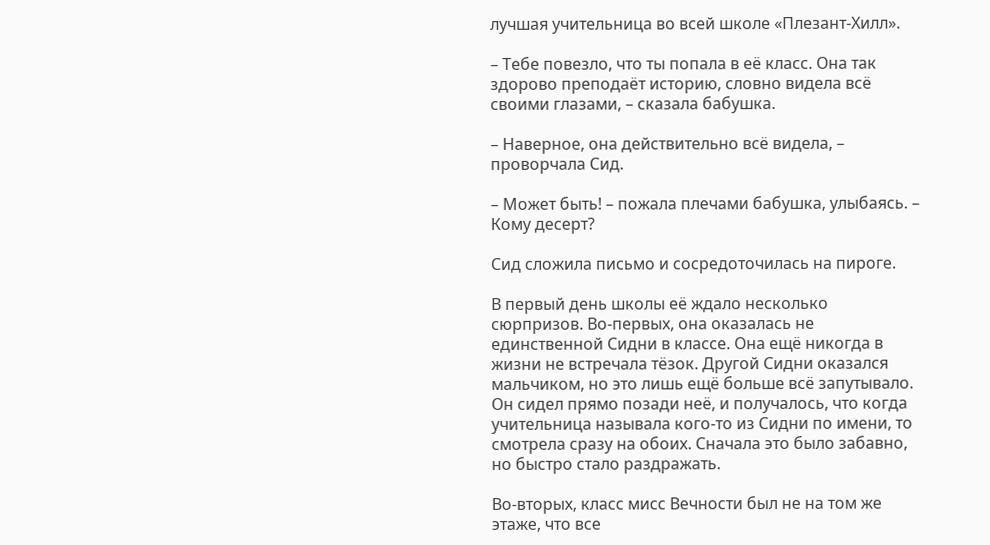лучшая учительница во всей школе «Плезант-Хилл».

– Тебе повезло, что ты попала в её класс. Она так здорово преподаёт историю, словно видела всё своими глазами, – сказала бабушка.

– Наверное, она действительно всё видела, – проворчала Сид.

– Может быть! – пожала плечами бабушка, улыбаясь. – Кому десерт?

Сид сложила письмо и сосредоточилась на пироге.

В первый день школы её ждало несколько сюрпризов. Во-первых, она оказалась не единственной Сидни в классе. Она ещё никогда в жизни не встречала тёзок. Другой Сидни оказался мальчиком, но это лишь ещё больше всё запутывало. Он сидел прямо позади неё, и получалось, что когда учительница называла кого-то из Сидни по имени, то смотрела сразу на обоих. Сначала это было забавно, но быстро стало раздражать.

Во-вторых, класс мисс Вечности был не на том же этаже, что все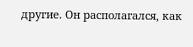другие. Он располагался, как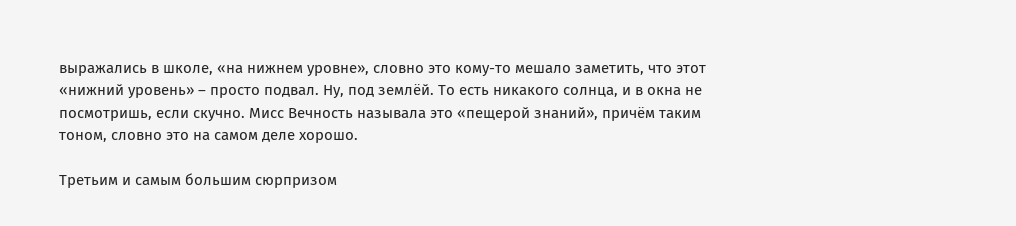выражались в школе, «на нижнем уровне», словно это кому-то мешало заметить, что этот «нижний уровень» – просто подвал. Ну, под землёй. То есть никакого солнца, и в окна не посмотришь, если скучно. Мисс Вечность называла это «пещерой знаний», причём таким тоном, словно это на самом деле хорошо.

Третьим и самым большим сюрпризом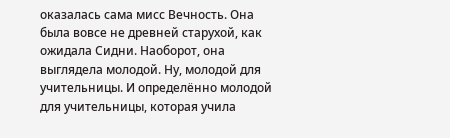оказалась сама мисс Вечность. Она была вовсе не древней старухой, как ожидала Сидни. Наоборот, она выглядела молодой. Ну, молодой для учительницы. И определённо молодой для учительницы, которая учила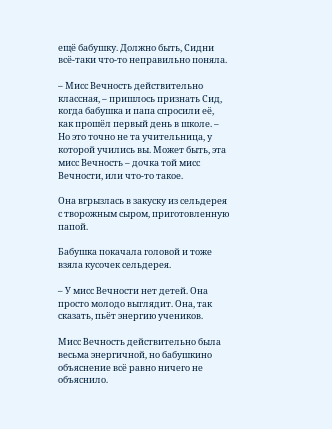ещё бабушку. Должно быть, Сидни всё-таки что-то неправильно поняла.

– Мисс Вечность действительно классная, – пришлось признать Сид, когда бабушка и папа спросили её, как прошёл первый день в школе. – Но это точно не та учительница, у которой учились вы. Может быть, эта мисс Вечность – дочка той мисс Вечности, или что-то такое.

Она вгрызлась в закуску из сельдерея с творожным сыром, приготовленную папой.

Бабушка покачала головой и тоже взяла кусочек сельдерея.

– У мисс Вечности нет детей. Она просто молодо выглядит. Она, так сказать, пьёт энергию учеников.

Мисс Вечность действительно была весьма энергичной, но бабушкино объяснение всё равно ничего не объяснило.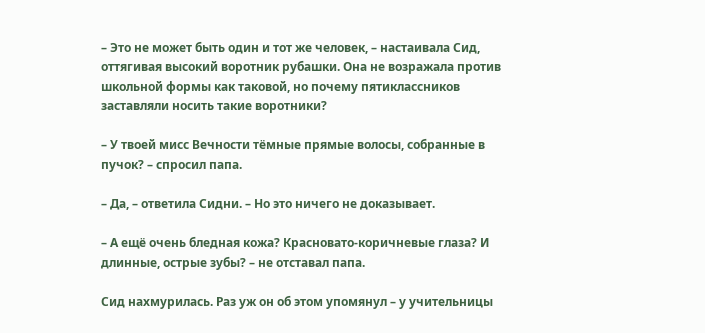– Это не может быть один и тот же человек, – настаивала Сид, оттягивая высокий воротник рубашки. Она не возражала против школьной формы как таковой, но почему пятиклассников заставляли носить такие воротники?

– У твоей мисс Вечности тёмные прямые волосы, собранные в пучок? – спросил папа.

– Да, – ответила Сидни. – Но это ничего не доказывает.

– А ещё очень бледная кожа? Красновато-коричневые глаза? И длинные, острые зубы? – не отставал папа.

Сид нахмурилась. Раз уж он об этом упомянул – у учительницы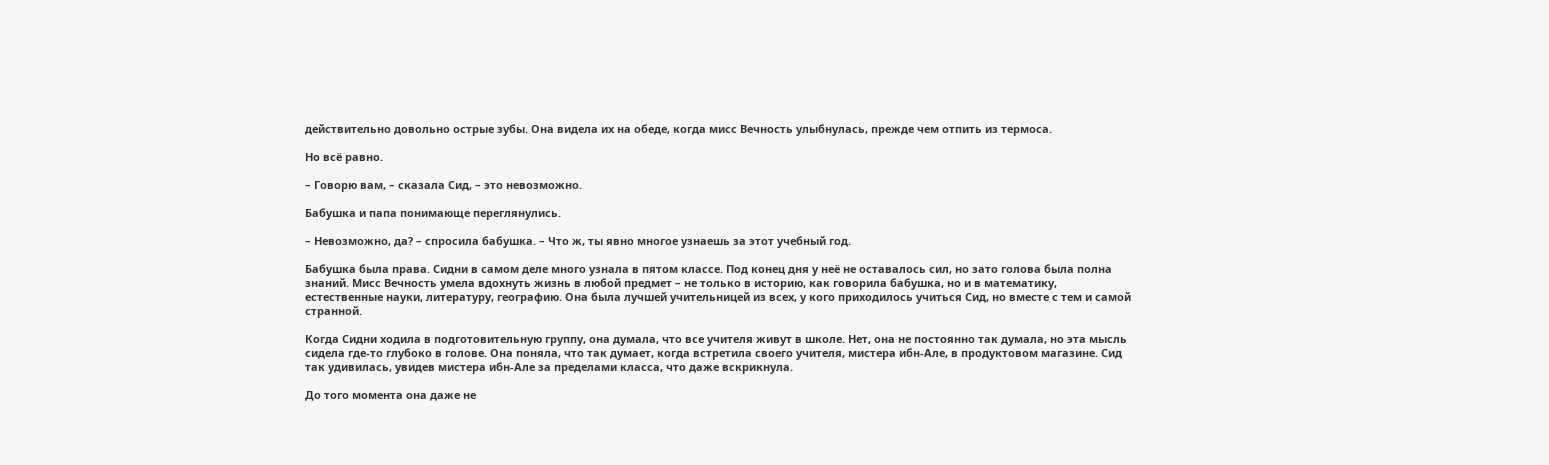действительно довольно острые зубы. Она видела их на обеде, когда мисс Вечность улыбнулась, прежде чем отпить из термоса.

Но всё равно.

– Говорю вам, – сказала Сид, – это невозможно.

Бабушка и папа понимающе переглянулись.

– Невозможно, да? – спросила бабушка. – Что ж, ты явно многое узнаешь за этот учебный год.

Бабушка была права. Сидни в самом деле много узнала в пятом классе. Под конец дня у неё не оставалось сил, но зато голова была полна знаний. Мисс Вечность умела вдохнуть жизнь в любой предмет – не только в историю, как говорила бабушка, но и в математику, естественные науки, литературу, географию. Она была лучшей учительницей из всех, у кого приходилось учиться Сид, но вместе с тем и самой странной.

Когда Сидни ходила в подготовительную группу, она думала, что все учителя живут в школе. Нет, она не постоянно так думала, но эта мысль сидела где-то глубоко в голове. Она поняла, что так думает, когда встретила своего учителя, мистера ибн-Але, в продуктовом магазине. Сид так удивилась, увидев мистера ибн-Але за пределами класса, что даже вскрикнула.

До того момента она даже не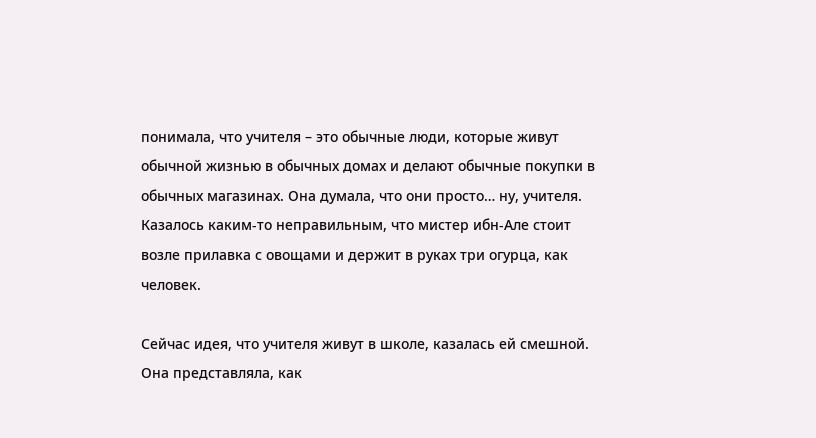понимала, что учителя – это обычные люди, которые живут обычной жизнью в обычных домах и делают обычные покупки в обычных магазинах. Она думала, что они просто… ну, учителя. Казалось каким-то неправильным, что мистер ибн-Але стоит возле прилавка с овощами и держит в руках три огурца, как человек.

Сейчас идея, что учителя живут в школе, казалась ей смешной. Она представляла, как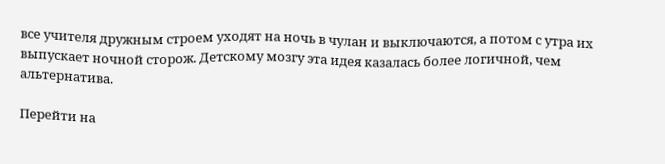все учителя дружным строем уходят на ночь в чулан и выключаются, а потом с утра их выпускает ночной сторож. Детскому мозгу эта идея казалась более логичной, чем альтернатива.

Перейти на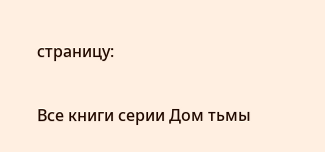страницу:

Все книги серии Дом тьмы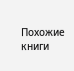Похожие книги